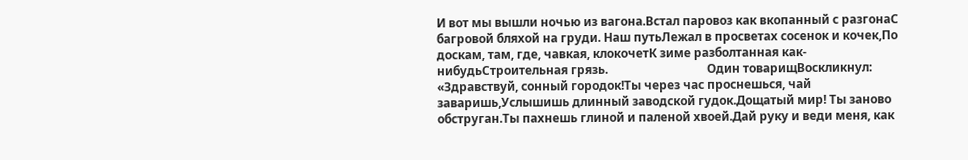И вот мы вышли ночью из вагона.Встал паровоз как вкопанный с разгонаС багровой бляхой на груди. Наш путьЛежал в просветах сосенок и кочек,По доскам, там, где, чавкая, клокочетК зиме разболтанная как-нибудьСтроительная грязь.                                 Один товарищВоскликнул: «Здравствуй, сонный городок!Ты через час проснешься, чай заваришь,Услышишь длинный заводской гудок.Дощатый мир! Ты заново обструган.Ты пахнешь глиной и паленой хвоей.Дай руку и веди меня, как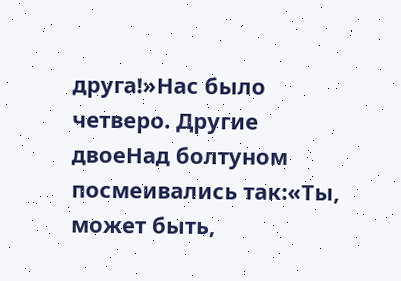друга!»Нас было четверо. Другие двоеНад болтуном посмеивались так:«Ты, может быть,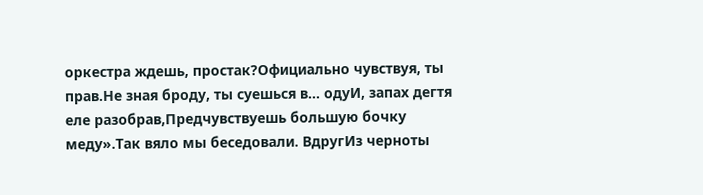оркестра ждешь, простак?Официально чувствуя, ты прав.Не зная броду, ты суешься в… одуИ, запах дегтя еле разобрав,Предчувствуешь большую бочку меду».Так вяло мы беседовали. ВдругИз черноты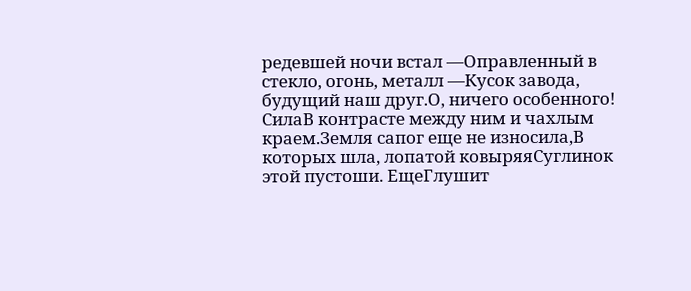редевшей ночи встал —Оправленный в стекло, огонь, металл —Кусок завода, будущий наш друг.О, ничего особенного! СилаВ контрасте между ним и чахлым краем.Земля сапог еще не износила,В которых шла, лопатой ковыряяСуглинок этой пустоши. ЕщеГлушит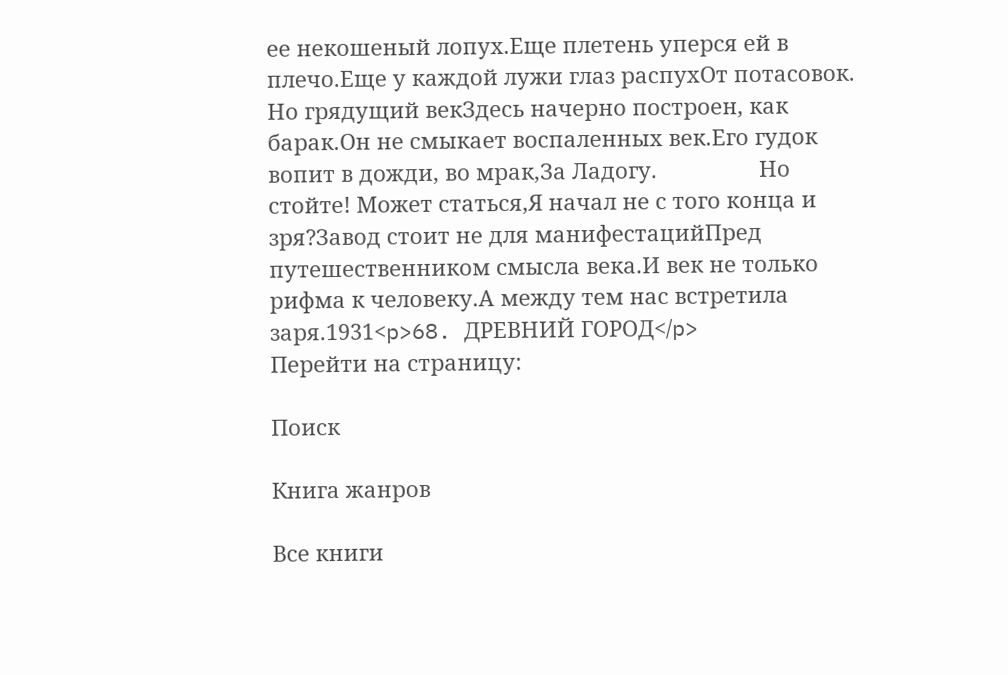ее некошеный лопух.Еще плетень уперся ей в плечо.Еще у каждой лужи глаз распухОт потасовок.                         Но грядущий векЗдесь начерно построен, как барак.Он не смыкает воспаленных век.Его гудок вопит в дожди, во мрак,За Ладогу.                 Но стойте! Может статься,Я начал не с того конца и зря?Завод стоит не для манифестацийПред путешественником смысла века.И век не только рифма к человеку.А между тем нас встретила заря.1931<p>68. ДРЕВНИЙ ГОРОД</p>
Перейти на страницу:

Поиск

Книга жанров

Все книги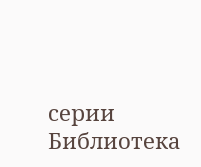серии Библиотека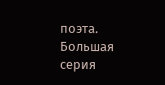поэта. Большая серия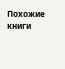Похожие книги